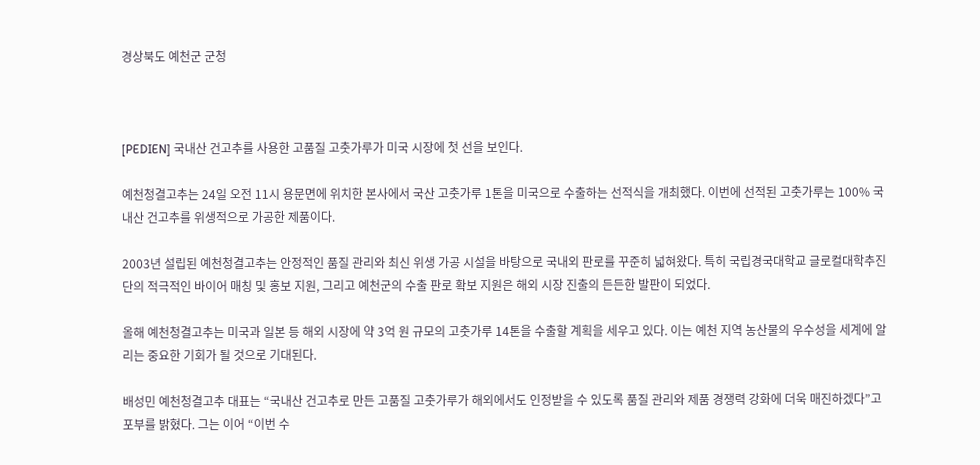경상북도 예천군 군청



[PEDIEN] 국내산 건고추를 사용한 고품질 고춧가루가 미국 시장에 첫 선을 보인다.

예천청결고추는 24일 오전 11시 용문면에 위치한 본사에서 국산 고춧가루 1톤을 미국으로 수출하는 선적식을 개최했다. 이번에 선적된 고춧가루는 100% 국내산 건고추를 위생적으로 가공한 제품이다.

2003년 설립된 예천청결고추는 안정적인 품질 관리와 최신 위생 가공 시설을 바탕으로 국내외 판로를 꾸준히 넓혀왔다. 특히 국립경국대학교 글로컬대학추진단의 적극적인 바이어 매칭 및 홍보 지원, 그리고 예천군의 수출 판로 확보 지원은 해외 시장 진출의 든든한 발판이 되었다.

올해 예천청결고추는 미국과 일본 등 해외 시장에 약 3억 원 규모의 고춧가루 14톤을 수출할 계획을 세우고 있다. 이는 예천 지역 농산물의 우수성을 세계에 알리는 중요한 기회가 될 것으로 기대된다.

배성민 예천청결고추 대표는 “국내산 건고추로 만든 고품질 고춧가루가 해외에서도 인정받을 수 있도록 품질 관리와 제품 경쟁력 강화에 더욱 매진하겠다”고 포부를 밝혔다. 그는 이어 “이번 수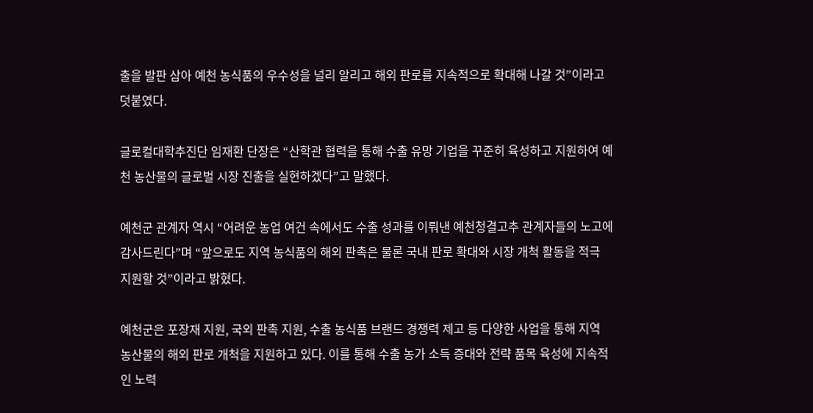출을 발판 삼아 예천 농식품의 우수성을 널리 알리고 해외 판로를 지속적으로 확대해 나갈 것”이라고 덧붙였다.

글로컬대학추진단 임재환 단장은 “산학관 협력을 통해 수출 유망 기업을 꾸준히 육성하고 지원하여 예천 농산물의 글로벌 시장 진출을 실현하겠다”고 말했다.

예천군 관계자 역시 “어려운 농업 여건 속에서도 수출 성과를 이뤄낸 예천청결고추 관계자들의 노고에 감사드린다”며 “앞으로도 지역 농식품의 해외 판촉은 물론 국내 판로 확대와 시장 개척 활동을 적극 지원할 것”이라고 밝혔다.

예천군은 포장재 지원, 국외 판촉 지원, 수출 농식품 브랜드 경쟁력 제고 등 다양한 사업을 통해 지역 농산물의 해외 판로 개척을 지원하고 있다. 이를 통해 수출 농가 소득 증대와 전략 품목 육성에 지속적인 노력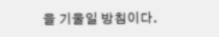을 기울일 방침이다.